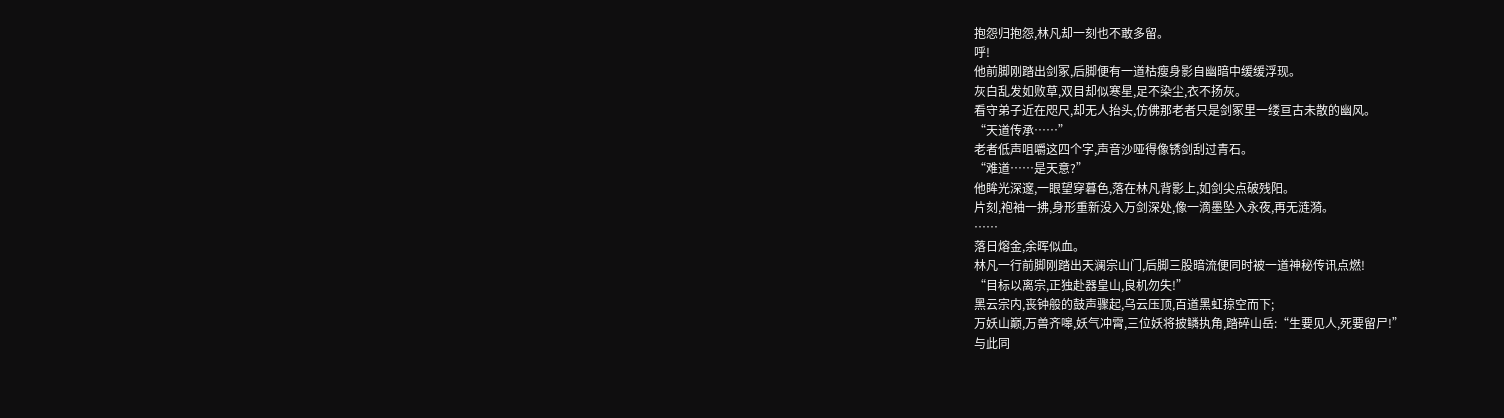抱怨归抱怨,林凡却一刻也不敢多留。
呼!
他前脚刚踏出剑冢,后脚便有一道枯瘦身影自幽暗中缓缓浮现。
灰白乱发如败草,双目却似寒星,足不染尘,衣不扬灰。
看守弟子近在咫尺,却无人抬头,仿佛那老者只是剑冢里一缕亘古未散的幽风。
“天道传承……”
老者低声咀嚼这四个字,声音沙哑得像锈剑刮过青石。
“难道……是天意?”
他眸光深邃,一眼望穿暮色,落在林凡背影上,如剑尖点破残阳。
片刻,袍袖一拂,身形重新没入万剑深处,像一滴墨坠入永夜,再无涟漪。
……
落日熔金,余晖似血。
林凡一行前脚刚踏出天澜宗山门,后脚三股暗流便同时被一道神秘传讯点燃!
“目标以离宗,正独赴器皇山,良机勿失!”
黑云宗内,丧钟般的鼓声骤起,乌云压顶,百道黑虹掠空而下;
万妖山巅,万兽齐嗥,妖气冲霄,三位妖将披鳞执角,踏碎山岳:“生要见人,死要留尸!”
与此同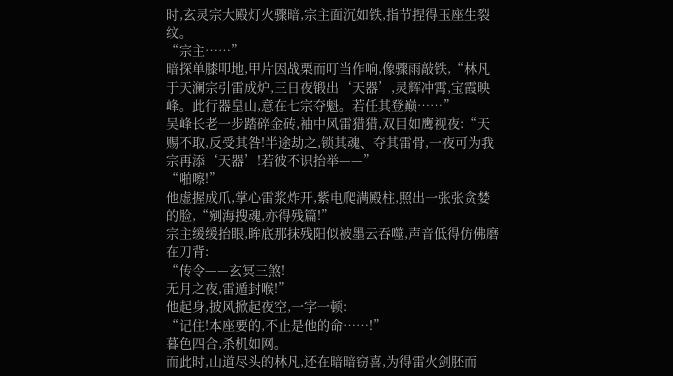时,玄灵宗大殿灯火骤暗,宗主面沉如铁,指节捏得玉座生裂纹。
“宗主……”
暗探单膝叩地,甲片因战栗而叮当作响,像骤雨敲铁,“林凡于天澜宗引雷成炉,三日夜锻出‘天器’,灵辉冲霄,宝霞映峰。此行器皇山,意在七宗夺魁。若任其登巅……”
吴峰长老一步踏碎金砖,袖中风雷猎猎,双目如鹰视夜:“天赐不取,反受其咎!半途劫之,锁其魂、夺其雷骨,一夜可为我宗再添‘天器’!若彼不识抬举——”
“啪嚓!”
他虚握成爪,掌心雷浆炸开,紫电爬满殿柱,照出一张张贪婪的脸,“剜海搜魂,亦得残篇!”
宗主缓缓抬眼,眸底那抹残阳似被墨云吞噬,声音低得仿佛磨在刀背:
“传令——玄冥三煞!
无月之夜,雷遁封喉!”
他起身,披风掀起夜空,一字一顿:
“记住!本座要的,不止是他的命……!”
暮色四合,杀机如网。
而此时,山道尽头的林凡,还在暗暗窃喜,为得雷火剑胚而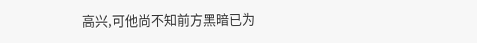高兴,可他尚不知前方黑暗已为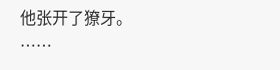他张开了獠牙。
……